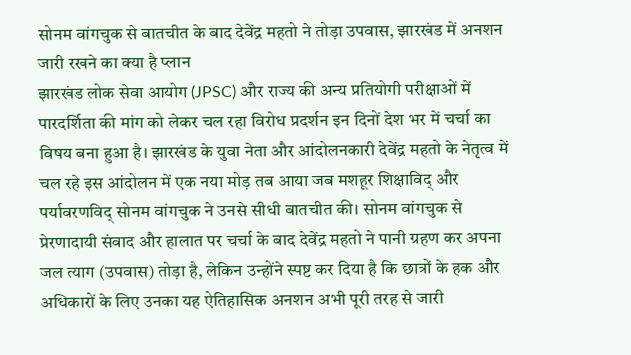सोनम वांगचुक से बातचीत के बाद देवेंद्र महतो ने तोड़ा उपवास, झारखंड में अनशन जारी रखने का क्या है प्लान
झारखंड लोक सेवा आयोग (JPSC) और राज्य की अन्य प्रतियोगी परीक्षाओं में पारदर्शिता की मांग को लेकर चल रहा विरोध प्रदर्शन इन दिनों देश भर में चर्चा का विषय बना हुआ है। झारखंड के युवा नेता और आंदोलनकारी देवेंद्र महतो के नेतृत्व में चल रहे इस आंदोलन में एक नया मोड़ तब आया जब मशहूर शिक्षाविद् और पर्यावरणविद् सोनम वांगचुक ने उनसे सीधी बातचीत की। सोनम वांगचुक से प्रेरणादायी संवाद और हालात पर चर्चा के बाद देवेंद्र महतो ने पानी ग्रहण कर अपना जल त्याग (उपवास) तोड़ा है, लेकिन उन्होंने स्पष्ट कर दिया है कि छात्रों के हक और अधिकारों के लिए उनका यह ऐतिहासिक अनशन अभी पूरी तरह से जारी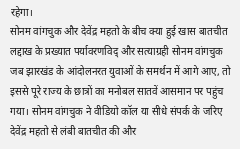रहेगा।
सोनम वांगचुक और देवेंद्र महतो के बीच क्या हुई खास बातचीत
लद्दाख के प्रख्यात पर्यावरणविद् और सत्याग्रही सोनम वांगचुक जब झारखंड के आंदोलनरत युवाओं के समर्थन में आगे आए, तो इससे पूरे राज्य के छात्रों का मनोबल सातवें आसमान पर पहुंच गया। सोनम वांगचुक ने वीडियो कॉल या सीधे संपर्क के जरिए देवेंद्र महतो से लंबी बातचीत की और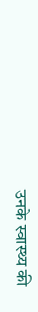उनके स्वास्थ्य की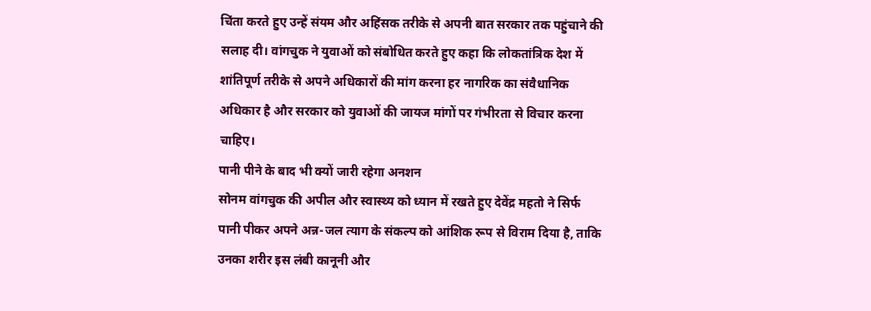चिंता करते हुए उन्हें संयम और अहिंसक तरीके से अपनी बात सरकार तक पहुंचाने की सलाह दी। वांगचुक ने युवाओं को संबोधित करते हुए कहा कि लोकतांत्रिक देश में शांतिपूर्ण तरीके से अपने अधिकारों की मांग करना हर नागरिक का संवैधानिक अधिकार है और सरकार को युवाओं की जायज मांगों पर गंभीरता से विचार करना चाहिए।
पानी पीने के बाद भी क्यों जारी रहेगा अनशन
सोनम वांगचुक की अपील और स्वास्थ्य को ध्यान में रखते हुए देवेंद्र महतो ने सिर्फ पानी पीकर अपने अन्न-जल त्याग के संकल्प को आंशिक रूप से विराम दिया है, ताकि उनका शरीर इस लंबी कानूनी और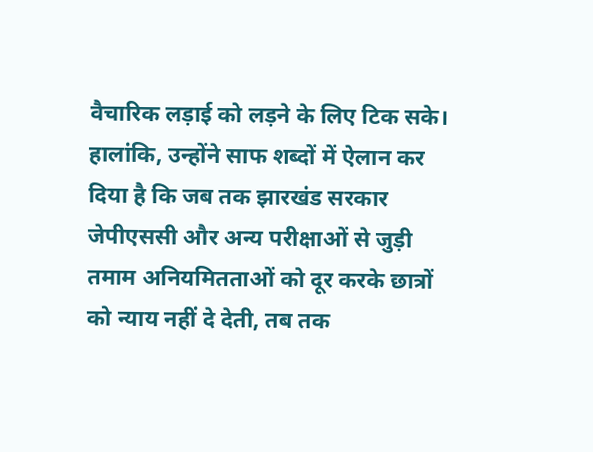वैचारिक लड़ाई को लड़ने के लिए टिक सके। हालांकि, उन्होंने साफ शब्दों में ऐलान कर दिया है कि जब तक झारखंड सरकार जेपीएससी और अन्य परीक्षाओं से जुड़ी तमाम अनियमितताओं को दूर करके छात्रों को न्याय नहीं दे देती, तब तक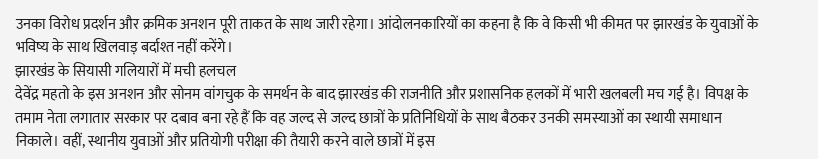उनका विरोध प्रदर्शन और क्रमिक अनशन पूरी ताकत के साथ जारी रहेगा। आंदोलनकारियों का कहना है कि वे किसी भी कीमत पर झारखंड के युवाओं के भविष्य के साथ खिलवाड़ बर्दाश्त नहीं करेंगे।
झारखंड के सियासी गलियारों में मची हलचल
देवेंद्र महतो के इस अनशन और सोनम वांगचुक के समर्थन के बाद झारखंड की राजनीति और प्रशासनिक हलकों में भारी खलबली मच गई है। विपक्ष के तमाम नेता लगातार सरकार पर दबाव बना रहे हैं कि वह जल्द से जल्द छात्रों के प्रतिनिधियों के साथ बैठकर उनकी समस्याओं का स्थायी समाधान निकाले। वहीं, स्थानीय युवाओं और प्रतियोगी परीक्षा की तैयारी करने वाले छात्रों में इस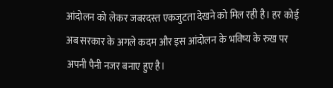आंदोलन को लेकर जबरदस्त एकजुटता देखने को मिल रही है। हर कोई अब सरकार के अगले कदम और इस आंदोलन के भविष्य के रुख पर अपनी पैनी नजर बनाए हुए है।